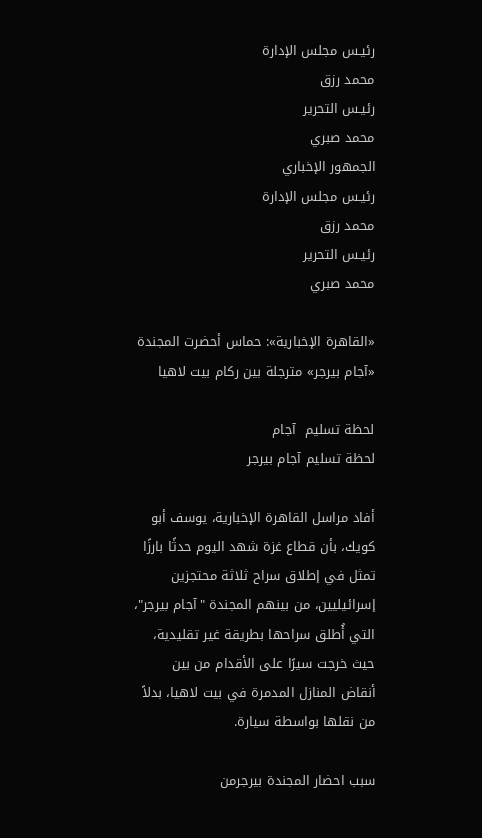رئيـس مجلس الإدارة
محمد رزق
رئيـس التحرير
محمد صبري
الجمهور الإخباري
رئيـس مجلس الإدارة
محمد رزق
رئيـس التحرير
محمد صبري

«القاهرة الإخبارية»: حماس أحضرت المجندة «آجام بيرجر» مترجلة بين ركام بيت لاهيا

لحظة تسليم  آجام
لحظة تسليم آجام بيرجر

أفاد مراسل القاهرة الإخبارية، يوسف أبو كويك، بأن قطاع غزة شهد اليوم حدثًا بارزًا تمثل في إطلاق سراح ثلاثة محتجزين إسرائيليين، من بينهم المجندة "آجام بيرجر"، التي أُطلق سراحها بطريقة غير تقليدية، حيث خرجت سيرًا على الأقدام من بين أنقاض المنازل المدمرة في بيت لاهيا، بدلاً من نقلها بواسطة سيارة.

سبب احضار المجندة بيرجرمن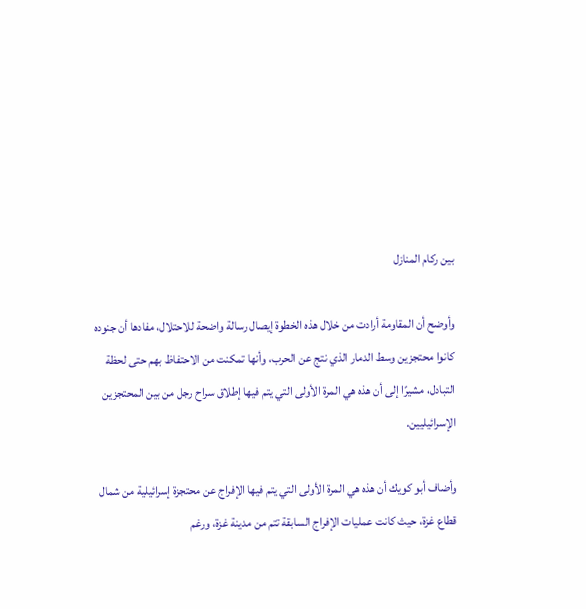بين ركام المنازل

وأوضح أن المقاومة أرادت من خلال هذه الخطوة إيصال رسالة واضحة للاحتلال، مفادها أن جنوده كانوا محتجزين وسط الدمار الذي نتج عن الحرب، وأنها تمكنت من الاحتفاظ بهم حتى لحظة التبادل، مشيرًا إلى أن هذه هي المرة الأولى التي يتم فيها إطلاق سراح رجل من بين المحتجزين الإسرائيليين.

وأضاف أبو كويك أن هذه هي المرة الأولى التي يتم فيها الإفراج عن محتجزة إسرائيلية من شمال قطاع غزة، حيث كانت عمليات الإفراج السابقة تتم من مدينة غزة، ورغم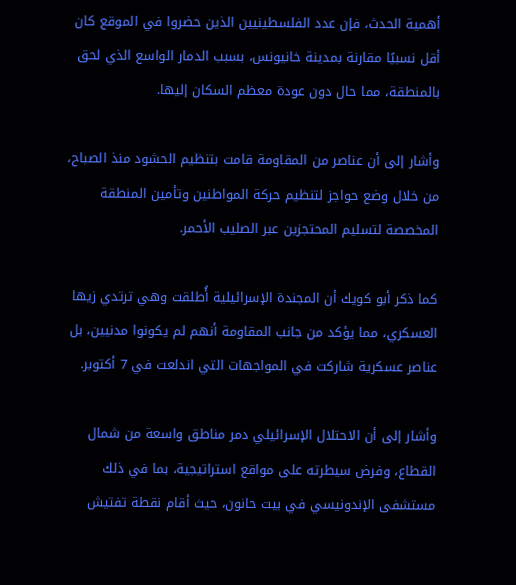أهمية الحدث، فإن عدد الفلسطينيين الذين حضروا في الموقع كان أقل نسبيًا مقارنة بمدينة خانيونس، بسبب الدمار الواسع الذي لحق بالمنطقة، مما حال دون عودة معظم السكان إليها.

وأشار إلى أن عناصر من المقاومة قامت بتنظيم الحشود منذ الصباح، من خلال وضع حواجز لتنظيم حركة المواطنين وتأمين المنطقة المخصصة لتسليم المحتجزين عبر الصليب الأحمر.

كما ذكر أبو كويك أن المجندة الإسرائيلية أُطلقت وهي ترتدي زيها العسكري، مما يؤكد من جانب المقاومة أنهم لم يكونوا مدنيين، بل عناصر عسكرية شاركت في المواجهات التي اندلعت في 7 أكتوبر.

وأشار إلى أن الاحتلال الإسرائيلي دمر مناطق واسعة من شمال القطاع، وفرض سيطرته على مواقع استراتيجية، بما في ذلك مستشفى الإندونيسي في بيت حانون، حيث أقام نقطة تفتيش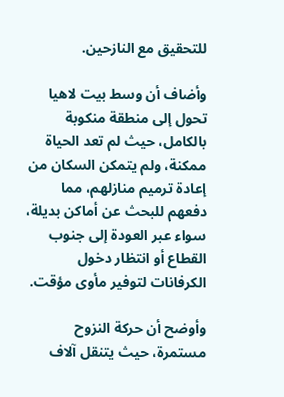للتحقيق مع النازحين.

وأضاف أن وسط بيت لاهيا تحول إلى منطقة منكوبة بالكامل، حيث لم تعد الحياة ممكنة، ولم يتمكن السكان من إعادة ترميم منازلهم، مما دفعهم للبحث عن أماكن بديلة، سواء عبر العودة إلى جنوب القطاع أو انتظار دخول الكرفانات لتوفير مأوى مؤقت.

وأوضح أن حركة النزوح مستمرة، حيث يتنقل آلاف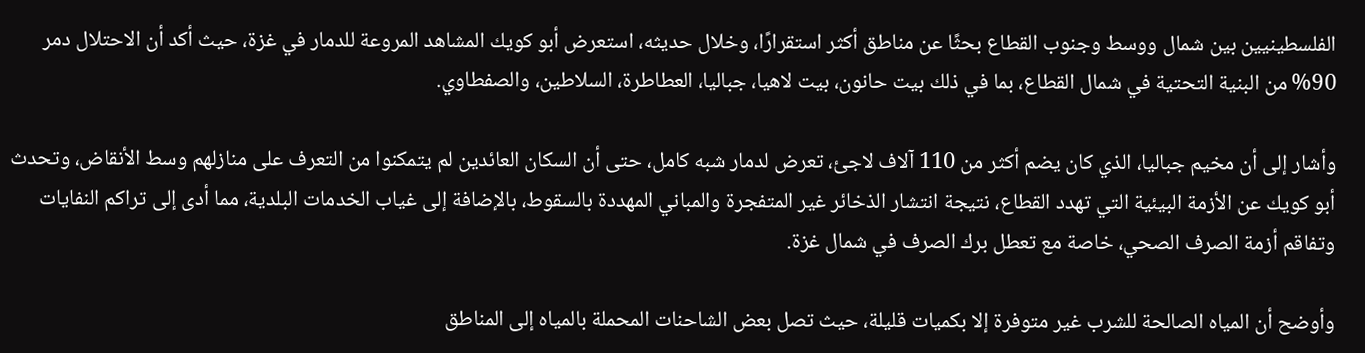الفلسطينيين بين شمال ووسط وجنوب القطاع بحثًا عن مناطق أكثر استقرارًا، وخلال حديثه، استعرض أبو كويك المشاهد المروعة للدمار في غزة، حيث أكد أن الاحتلال دمر 90% من البنية التحتية في شمال القطاع، بما في ذلك بيت حانون، بيت لاهيا، جباليا، العطاطرة، السلاطين، والصفطاوي.

وأشار إلى أن مخيم جباليا، الذي كان يضم أكثر من 110 آلاف لاجئ، تعرض لدمار شبه كامل، حتى أن السكان العائدين لم يتمكنوا من التعرف على منازلهم وسط الأنقاض، وتحدث أبو كويك عن الأزمة البيئية التي تهدد القطاع، نتيجة انتشار الذخائر غير المتفجرة والمباني المهددة بالسقوط، بالإضافة إلى غياب الخدمات البلدية، مما أدى إلى تراكم النفايات وتفاقم أزمة الصرف الصحي، خاصة مع تعطل برك الصرف في شمال غزة.

وأوضح أن المياه الصالحة للشرب غير متوفرة إلا بكميات قليلة، حيث تصل بعض الشاحنات المحملة بالمياه إلى المناطق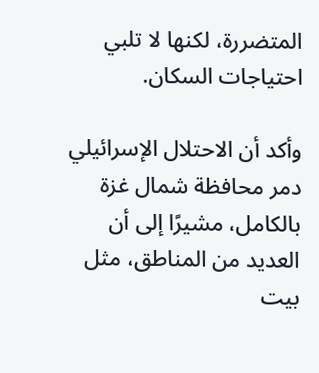المتضررة، لكنها لا تلبي احتياجات السكان.

وأكد أن الاحتلال الإسرائيلي دمر محافظة شمال غزة بالكامل، مشيرًا إلى أن العديد من المناطق، مثل بيت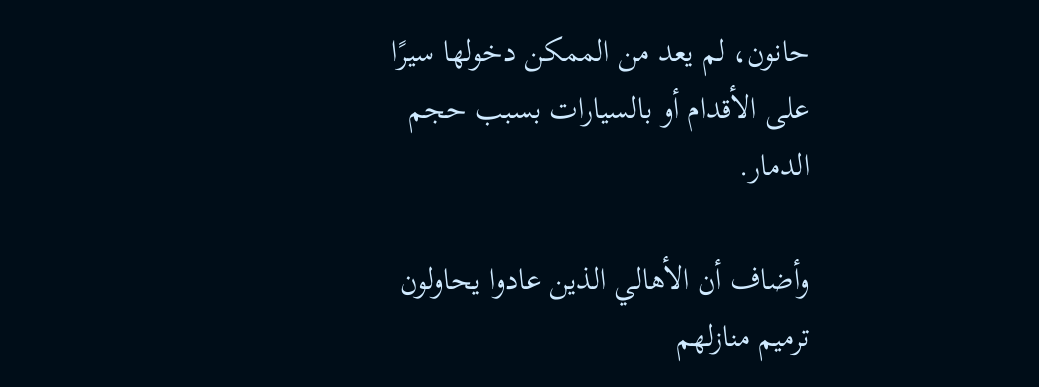حانون، لم يعد من الممكن دخولها سيرًا على الأقدام أو بالسيارات بسبب حجم الدمار.

وأضاف أن الأهالي الذين عادوا يحاولون ترميم منازلهم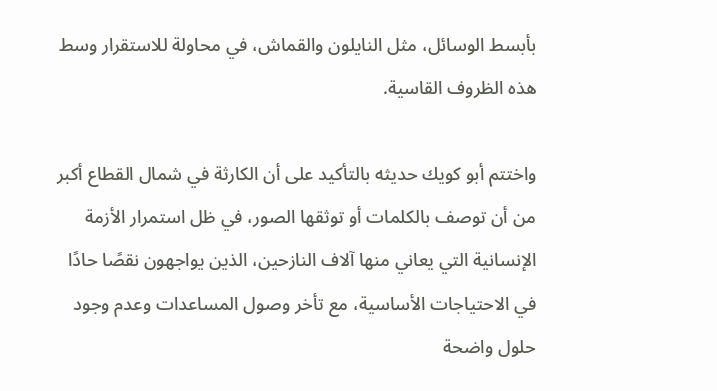بأبسط الوسائل، مثل النايلون والقماش، في محاولة للاستقرار وسط هذه الظروف القاسية.

واختتم أبو كويك حديثه بالتأكيد على أن الكارثة في شمال القطاع أكبر من أن توصف بالكلمات أو توثقها الصور، في ظل استمرار الأزمة الإنسانية التي يعاني منها آلاف النازحين، الذين يواجهون نقصًا حادًا في الاحتياجات الأساسية، مع تأخر وصول المساعدات وعدم وجود حلول واضحة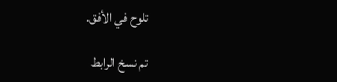تلوح في الأفق.

تم نسخ الرابط